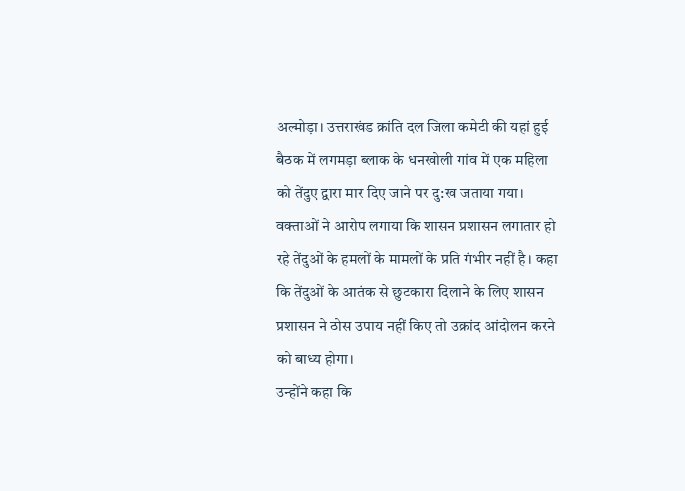अल्मोड़ा। उत्तराखंड क्रांति दल जिला कमेटी की यहां हुई बैठक में लगमड़ा ब्लाक के धनखोली गांव में एक महिला को तेंदुए द्वारा मार दिए जाने पर दु:ख जताया गया। वक्ताओं ने आरोप लगाया कि शासन प्रशासन लगातार हो रहे तेंदुओं के हमलों के मामलों के प्रति गंभीर नहीं है। कहा कि तेंदुओं के आतंक से छुटकारा दिलाने के लिए शासन प्रशासन ने ठोस उपाय नहीं किए तो उक्रांद आंदोलन करने को बाध्य होगा।
उन्होंने कहा कि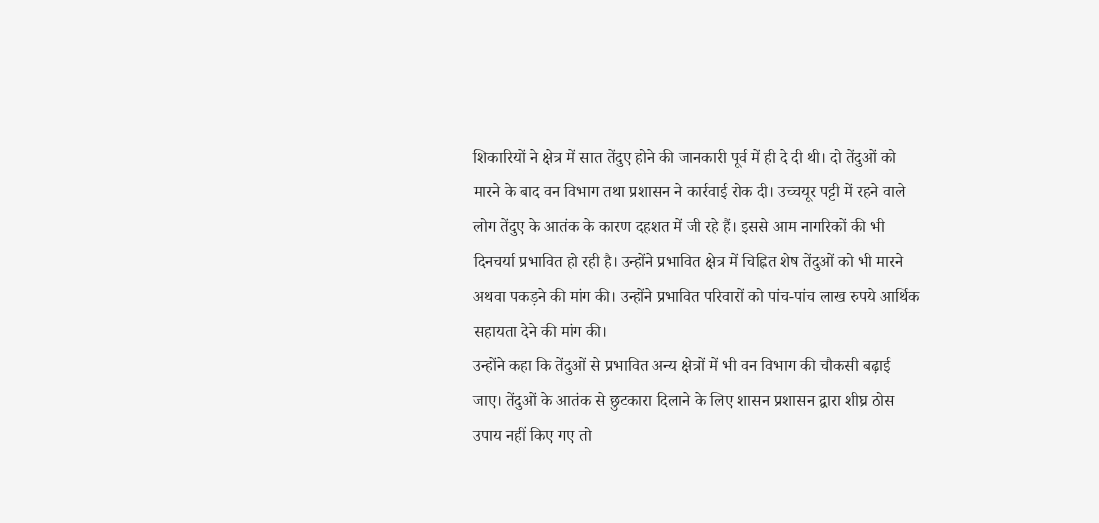शिकारियों ने क्षेत्र में सात तेंदुए होने की जानकारी पूर्व में ही दे दी थी। दो तेंदुओं को मारने के बाद वन विभाग तथा प्रशासन ने कार्रवाई रोक दी। उच्चयूर पट्टी में रहने वाले लोग तेंदुए के आतंक के कारण दहशत में जी रहे हैं। इससे आम नागरिकों की भी दिनचर्या प्रभावित हो रही है। उन्होंने प्रभावित क्षेत्र में चिह्नित शेष तेंदुओं को भी मारने अथवा पकड़ने की मांग की। उन्होंने प्रभावित परिवारों को पांच-पांच लाख रुपये आर्थिक सहायता देने की मांग की।
उन्होंने कहा कि तेंदुओं से प्रभावित अन्य क्षेत्रों में भी वन विभाग की चौकसी बढ़ाई जाए। तेंदुओं के आतंक से छुटकारा दिलाने के लिए शासन प्रशासन द्वारा शीघ्र ठोस उपाय नहीं किए गए तो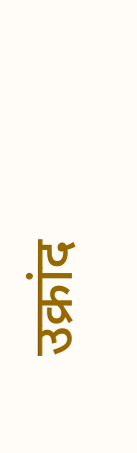उक्रांद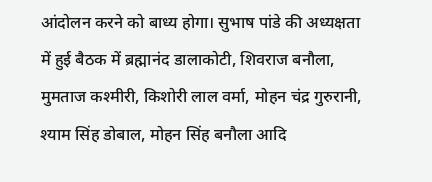आंदोलन करने को बाध्य होगा। सुभाष पांडे की अध्यक्षता में हुई बैठक में ब्रह्मानंद डालाकोटी, शिवराज बनौला, मुमताज कश्मीरी, किशोरी लाल वर्मा, मोहन चंद्र गुरुरानी, श्याम सिंह डोबाल, मोहन सिंह बनौला आदि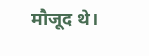मौजूद थे।